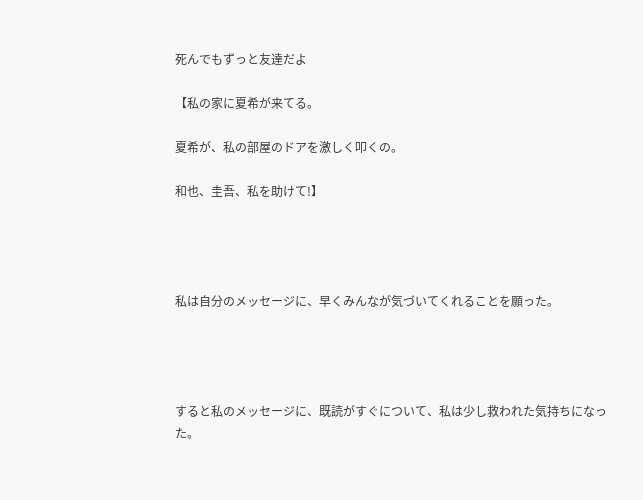死んでもずっと友達だよ

【私の家に夏希が来てる。

夏希が、私の部屋のドアを激しく叩くの。

和也、圭吾、私を助けて!】




私は自分のメッセージに、早くみんなが気づいてくれることを願った。




すると私のメッセージに、既読がすぐについて、私は少し救われた気持ちになった。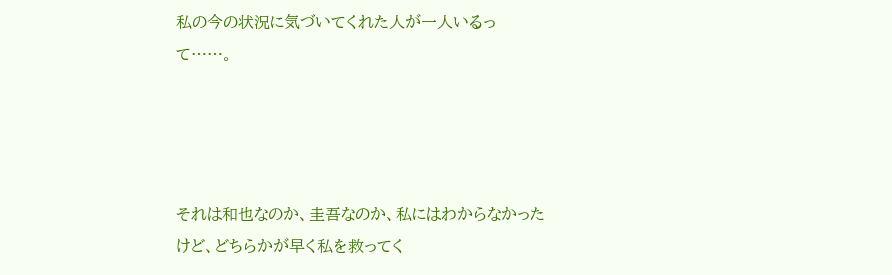私の今の状況に気づいてくれた人が一人いるって……。




それは和也なのか、圭吾なのか、私にはわからなかったけど、どちらかが早く私を救ってく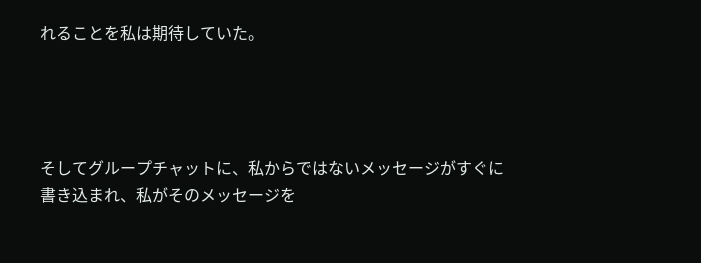れることを私は期待していた。




そしてグループチャットに、私からではないメッセージがすぐに書き込まれ、私がそのメッセージを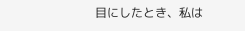目にしたとき、私は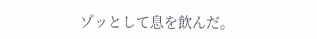ゾッとして息を飲んだ。